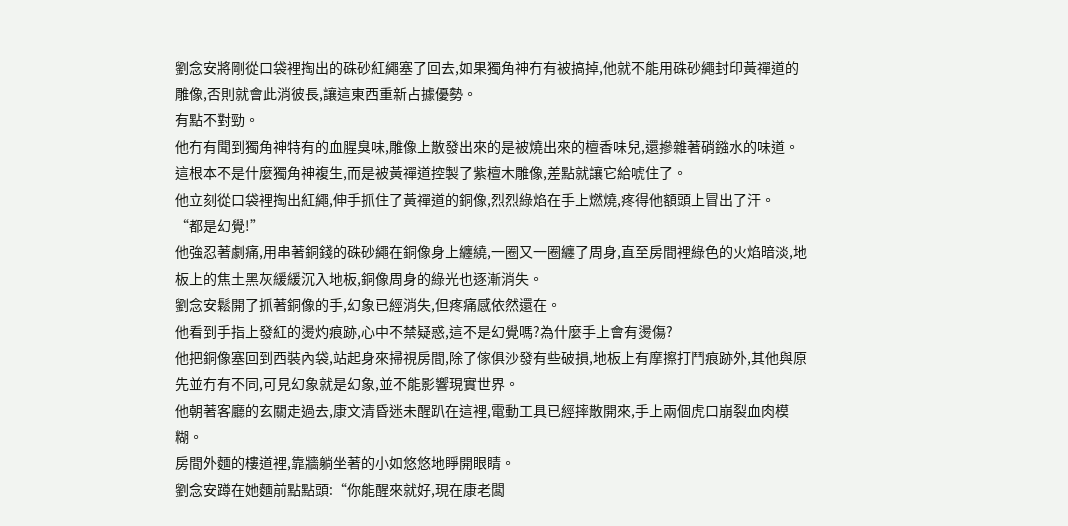劉念安將剛從口袋裡掏出的硃砂紅繩塞了回去,如果獨角神冇有被搞掉,他就不能用硃砂繩封印黃禪道的雕像,否則就會此消彼長,讓這東西重新占據優勢。
有點不對勁。
他冇有聞到獨角神特有的血腥臭味,雕像上散發出來的是被燒出來的檀香味兒,還摻雜著硝鏹水的味道。
這根本不是什麼獨角神複生,而是被黃禪道控製了紫檀木雕像,差點就讓它給唬住了。
他立刻從口袋裡掏出紅繩,伸手抓住了黃禪道的銅像,烈烈綠焰在手上燃燒,疼得他額頭上冒出了汗。
“都是幻覺!”
他強忍著劇痛,用串著銅錢的硃砂繩在銅像身上纏繞,一圈又一圈纏了周身,直至房間裡綠色的火焰暗淡,地板上的焦土黑灰緩緩沉入地板,銅像周身的綠光也逐漸消失。
劉念安鬆開了抓著銅像的手,幻象已經消失,但疼痛感依然還在。
他看到手指上發紅的燙灼痕跡,心中不禁疑惑,這不是幻覺嗎?為什麼手上會有燙傷?
他把銅像塞回到西裝內袋,站起身來掃視房間,除了傢俱沙發有些破損,地板上有摩擦打鬥痕跡外,其他與原先並冇有不同,可見幻象就是幻象,並不能影響現實世界。
他朝著客廳的玄關走過去,康文清昏迷未醒趴在這裡,電動工具已經摔散開來,手上兩個虎口崩裂血肉模糊。
房間外麵的樓道裡,靠牆躺坐著的小如悠悠地睜開眼睛。
劉念安蹲在她麵前點點頭:“你能醒來就好,現在康老闆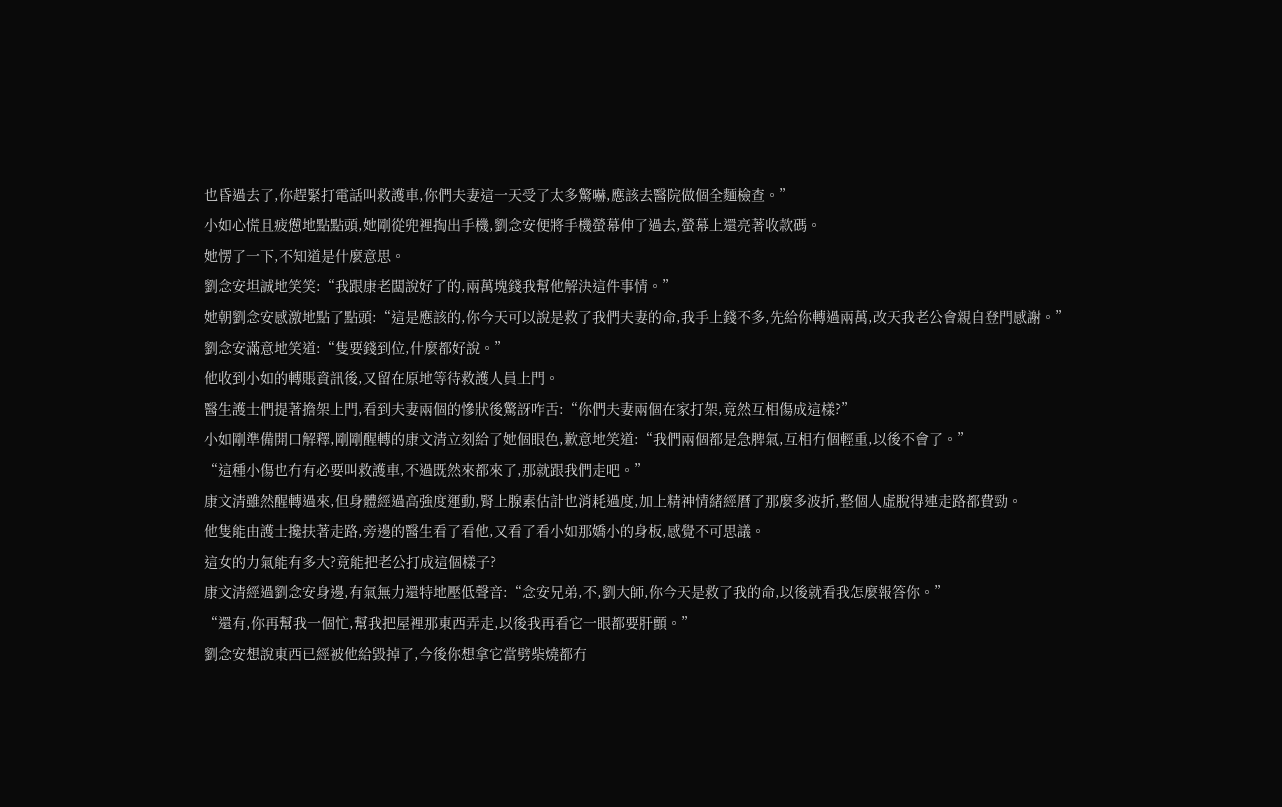也昏過去了,你趕緊打電話叫救護車,你們夫妻這一天受了太多驚嚇,應該去醫院做個全麵檢查。”
小如心慌且疲憊地點點頭,她剛從兜裡掏出手機,劉念安便將手機螢幕伸了過去,螢幕上還亮著收款碼。
她愣了一下,不知道是什麼意思。
劉念安坦誠地笑笑:“我跟康老闆說好了的,兩萬塊錢我幫他解決這件事情。”
她朝劉念安感激地點了點頭:“這是應該的,你今天可以說是救了我們夫妻的命,我手上錢不多,先給你轉過兩萬,改天我老公會親自登門感謝。”
劉念安滿意地笑道:“隻要錢到位,什麼都好說。”
他收到小如的轉賬資訊後,又留在原地等待救護人員上門。
醫生護士們提著擔架上門,看到夫妻兩個的慘狀後驚訝咋舌:“你們夫妻兩個在家打架,竟然互相傷成這樣?”
小如剛準備開口解釋,剛剛醒轉的康文清立刻給了她個眼色,歉意地笑道:“我們兩個都是急脾氣,互相冇個輕重,以後不會了。”
“這種小傷也冇有必要叫救護車,不過既然來都來了,那就跟我們走吧。”
康文清雖然醒轉過來,但身體經過高強度運動,腎上腺素估計也消耗過度,加上精神情緒經曆了那麼多波折,整個人虛脫得連走路都費勁。
他隻能由護士攙扶著走路,旁邊的醫生看了看他,又看了看小如那嬌小的身板,感覺不可思議。
這女的力氣能有多大?竟能把老公打成這個樣子?
康文清經過劉念安身邊,有氣無力還特地壓低聲音:“念安兄弟,不,劉大師,你今天是救了我的命,以後就看我怎麼報答你。”
“還有,你再幫我一個忙,幫我把屋裡那東西弄走,以後我再看它一眼都要肝顫。”
劉念安想說東西已經被他給毀掉了,今後你想拿它當劈柴燒都冇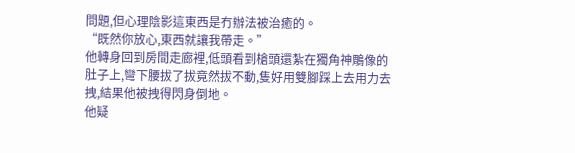問題,但心理陰影這東西是冇辦法被治癒的。
“既然你放心,東西就讓我帶走。”
他轉身回到房間走廊裡,低頭看到槍頭還紮在獨角神鵰像的肚子上,彎下腰拔了拔竟然拔不動,隻好用雙腳踩上去用力去拽,結果他被拽得閃身倒地。
他疑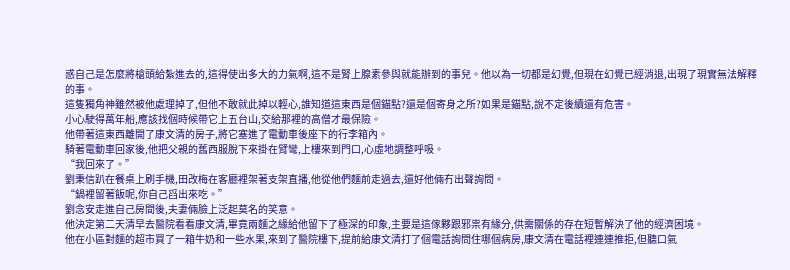惑自己是怎麼將槍頭給紮進去的,這得使出多大的力氣啊,這不是腎上腺素參與就能辦到的事兒。他以為一切都是幻覺,但現在幻覺已經消退,出現了現實無法解釋的事。
這隻獨角神雖然被他處理掉了,但他不敢就此掉以輕心,誰知道這東西是個錨點?還是個寄身之所?如果是錨點,說不定後續還有危害。
小心駛得萬年船,應該找個時候帶它上五台山,交給那裡的高僧才最保險。
他帶著這東西離開了康文清的房子,將它塞進了電動車後座下的行李箱內。
騎著電動車回家後,他把父親的舊西服脫下來掛在臂彎,上樓來到門口,心虛地調整呼吸。
“我回來了。”
劉秉信趴在餐桌上刷手機,田改梅在客廳裡架著支架直播,他從他們麵前走過去,還好他倆冇出聲詢問。
“鍋裡留著飯呢,你自己舀出來吃。”
劉念安走進自己房間後,夫妻倆臉上泛起莫名的笑意。
他決定第二天清早去醫院看看康文清,畢竟兩麵之緣給他留下了極深的印象,主要是這傢夥跟邪祟有緣分,供需關係的存在短暫解決了他的經濟困境。
他在小區對麵的超市買了一箱牛奶和一些水果,來到了醫院樓下,提前給康文清打了個電話詢問住哪個病房,康文清在電話裡連連推拒,但聽口氣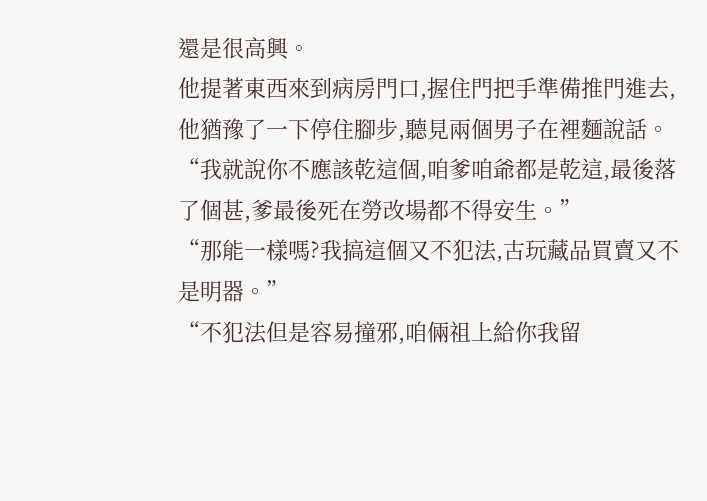還是很高興。
他提著東西來到病房門口,握住門把手準備推門進去,他猶豫了一下停住腳步,聽見兩個男子在裡麵說話。
“我就說你不應該乾這個,咱爹咱爺都是乾這,最後落了個甚,爹最後死在勞改場都不得安生。”
“那能一樣嗎?我搞這個又不犯法,古玩藏品買賣又不是明器。”
“不犯法但是容易撞邪,咱倆祖上給你我留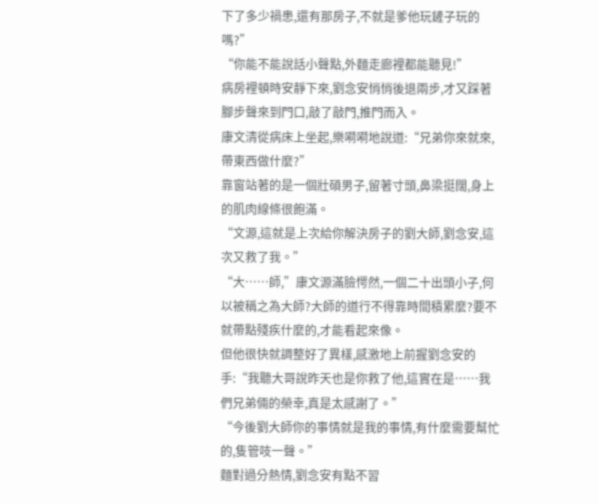下了多少禍患,還有那房子,不就是爹他玩鏟子玩的嗎?”
“你能不能說話小聲點,外麵走廊裡都能聽見!”
病房裡頓時安靜下來,劉念安悄悄後退兩步,才又踩著腳步聲來到門口,敲了敲門,推門而入。
康文清從病床上坐起,樂嗬嗬地說道:“兄弟你來就來,帶東西做什麼?”
靠窗站著的是一個壯碩男子,留著寸頭,鼻梁挺闊,身上的肌肉線條很飽滿。
“文源,這就是上次給你解決房子的劉大師,劉念安,這次又救了我。”
“大……師,”康文源滿臉愕然,一個二十出頭小子,何以被稱之為大師?大師的道行不得靠時間積累麼?要不就帶點殘疾什麼的,才能看起來像。
但他很快就調整好了異樣,感激地上前握劉念安的手:“我聽大哥說昨天也是你救了他,這實在是……我們兄弟倆的榮幸,真是太感謝了。”
“今後劉大師你的事情就是我的事情,有什麼需要幫忙的,隻管吱一聲。”
麵對過分熱情,劉念安有點不習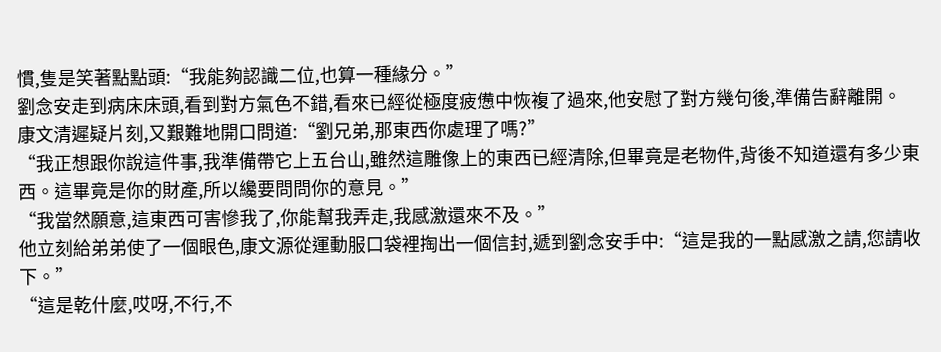慣,隻是笑著點點頭:“我能夠認識二位,也算一種緣分。”
劉念安走到病床床頭,看到對方氣色不錯,看來已經從極度疲憊中恢複了過來,他安慰了對方幾句後,準備告辭離開。
康文清遲疑片刻,又艱難地開口問道:“劉兄弟,那東西你處理了嗎?”
“我正想跟你說這件事,我準備帶它上五台山,雖然這雕像上的東西已經清除,但畢竟是老物件,背後不知道還有多少東西。這畢竟是你的財產,所以纔要問問你的意見。”
“我當然願意,這東西可害慘我了,你能幫我弄走,我感激還來不及。”
他立刻給弟弟使了一個眼色,康文源從運動服口袋裡掏出一個信封,遞到劉念安手中:“這是我的一點感激之請,您請收下。”
“這是乾什麼,哎呀,不行,不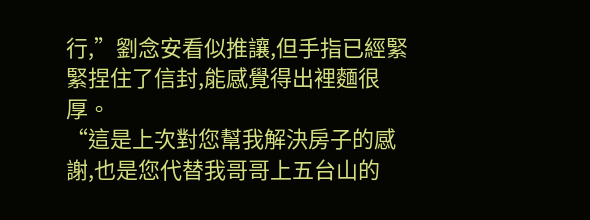行,”劉念安看似推讓,但手指已經緊緊捏住了信封,能感覺得出裡麵很厚。
“這是上次對您幫我解決房子的感謝,也是您代替我哥哥上五台山的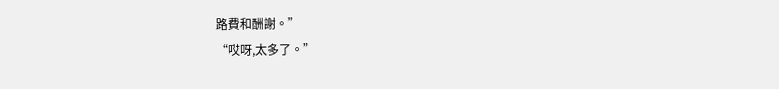路費和酬謝。”
“哎呀,太多了。”